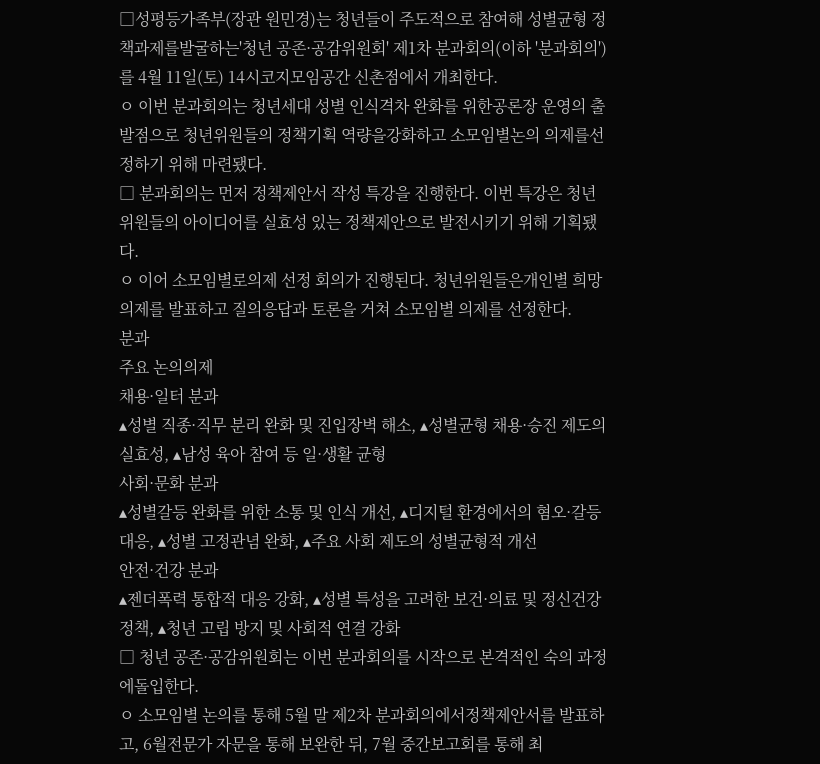□성평등가족부(장관 원민경)는 청년들이 주도적으로 참여해 성별균형 정책과제를발굴하는'청년 공존·공감위원회' 제1차 분과회의(이하 '분과회의')를 4월 11일(토) 14시코지모임공간 신촌점에서 개최한다.
ㅇ 이번 분과회의는 청년세대 성별 인식격차 완화를 위한공론장 운영의 출발점으로 청년위원들의 정책기획 역량을강화하고 소모임별논의 의제를선정하기 위해 마련됐다.
□ 분과회의는 먼저 정책제안서 작성 특강을 진행한다. 이번 특강은 청년위원들의 아이디어를 실효성 있는 정책제안으로 발전시키기 위해 기획됐다.
ㅇ 이어 소모임별로의제 선정 회의가 진행된다. 청년위원들은개인별 희망의제를 발표하고 질의응답과 토론을 거쳐 소모임별 의제를 선정한다.
분과
주요 논의의제
채용·일터 분과
▴성별 직종·직무 분리 완화 및 진입장벽 해소, ▴성별균형 채용·승진 제도의 실효성, ▴남성 육아 참여 등 일·생활 균형
사회·문화 분과
▴성별갈등 완화를 위한 소통 및 인식 개선, ▴디지털 환경에서의 혐오·갈등 대응, ▴성별 고정관념 완화, ▴주요 사회 제도의 성별균형적 개선
안전·건강 분과
▴젠더폭력 통합적 대응 강화, ▴성별 특성을 고려한 보건·의료 및 정신건강 정책, ▴청년 고립 방지 및 사회적 연결 강화
□ 청년 공존·공감위원회는 이번 분과회의를 시작으로 본격적인 숙의 과정에돌입한다.
ㅇ 소모임별 논의를 통해 5월 말 제2차 분과회의에서정책제안서를 발표하고, 6월전문가 자문을 통해 보완한 뒤, 7월 중간보고회를 통해 최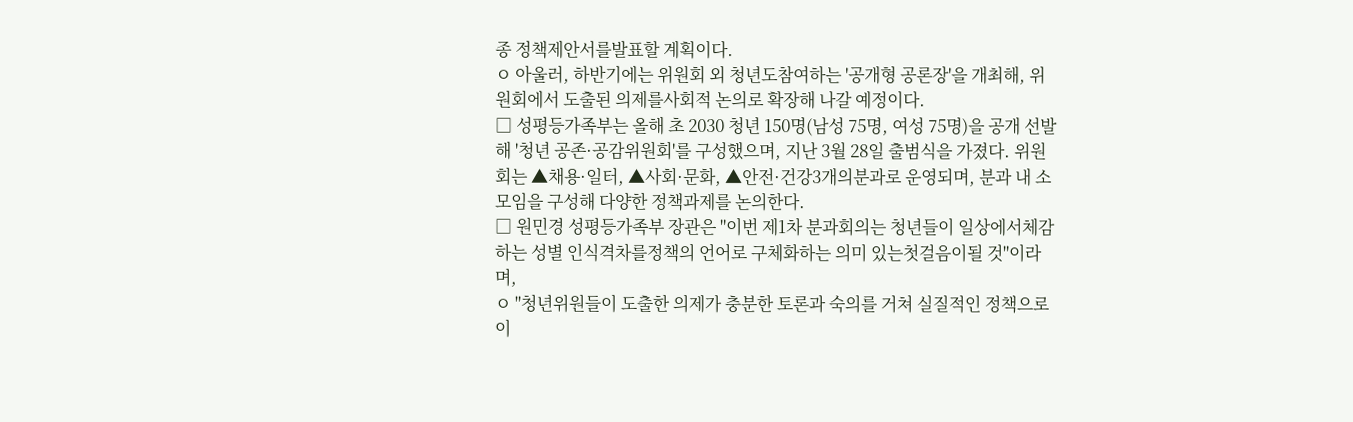종 정책제안서를발표할 계획이다.
ㅇ 아울러, 하반기에는 위원회 외 청년도참여하는 '공개형 공론장'을 개최해, 위원회에서 도출된 의제를사회적 논의로 확장해 나갈 예정이다.
□ 성평등가족부는 올해 초 2030 청년 150명(남성 75명, 여성 75명)을 공개 선발해 '청년 공존·공감위원회'를 구성했으며, 지난 3월 28일 출범식을 가졌다. 위원회는 ▲채용·일터, ▲사회·문화, ▲안전·건강3개의분과로 운영되며, 분과 내 소모임을 구성해 다양한 정책과제를 논의한다.
□ 원민경 성평등가족부 장관은 "이번 제1차 분과회의는 청년들이 일상에서체감하는 성별 인식격차를정책의 언어로 구체화하는 의미 있는첫걸음이될 것"이라며,
ㅇ "청년위원들이 도출한 의제가 충분한 토론과 숙의를 거쳐 실질적인 정책으로 이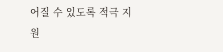어질 수 있도록 적극 지원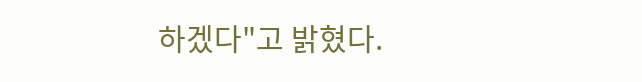하겠다"고 밝혔다.